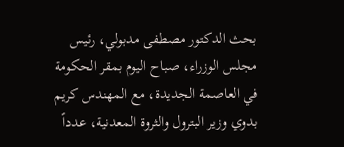بحث الدكتور مصطفى مدبولي، رئيس مجلس الوزراء، صباح اليوم بمقر الحكومة في العاصمة الجديدة، مع المهندس كريم بدوي وزير البترول والثروة المعدنية، عدداً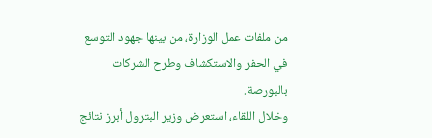من ملفات عمل الوزارة، من بينها جهود التوسع في الحفر والاستكشاف وطرح الشركات بالبورصة.
وخلال اللقاء، استعرض وزير البترول أبرز نتائج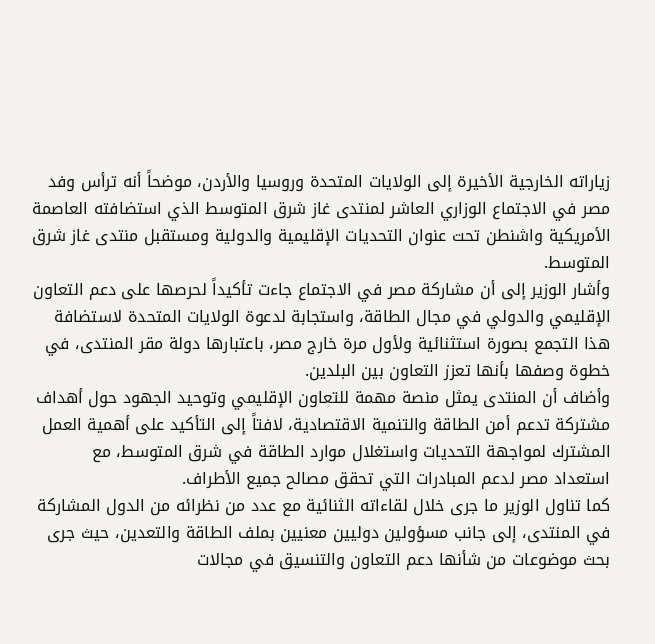زياراته الخارجية الأخيرة إلى الولايات المتحدة وروسيا والأردن، موضحاً أنه ترأس وفد مصر في الاجتماع الوزاري العاشر لمنتدى غاز شرق المتوسط الذي استضافته العاصمة الأمريكية واشنطن تحت عنوان التحديات الإقليمية والدولية ومستقبل منتدى غاز شرق المتوسط.
وأشار الوزير إلى أن مشاركة مصر في الاجتماع جاءت تأكيداً لحرصها على دعم التعاون الإقليمي والدولي في مجال الطاقة، واستجابة لدعوة الولايات المتحدة لاستضافة هذا التجمع بصورة استثنائية ولأول مرة خارج مصر، باعتبارها دولة مقر المنتدى، في خطوة وصفها بأنها تعزز التعاون بين البلدين.
وأضاف أن المنتدى يمثل منصة مهمة للتعاون الإقليمي وتوحيد الجهود حول أهداف مشتركة تدعم أمن الطاقة والتنمية الاقتصادية، لافتاً إلى التأكيد على أهمية العمل المشترك لمواجهة التحديات واستغلال موارد الطاقة في شرق المتوسط، مع استعداد مصر لدعم المبادرات التي تحقق مصالح جميع الأطراف.
كما تناول الوزير ما جرى خلال لقاءاته الثنائية مع عدد من نظرائه من الدول المشاركة في المنتدى، إلى جانب مسؤولين دوليين معنيين بملف الطاقة والتعدين، حيث جرى بحث موضوعات من شأنها دعم التعاون والتنسيق في مجالات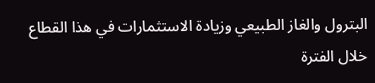البترول والغاز الطبيعي وزيادة الاستثمارات في هذا القطاع خلال الفترة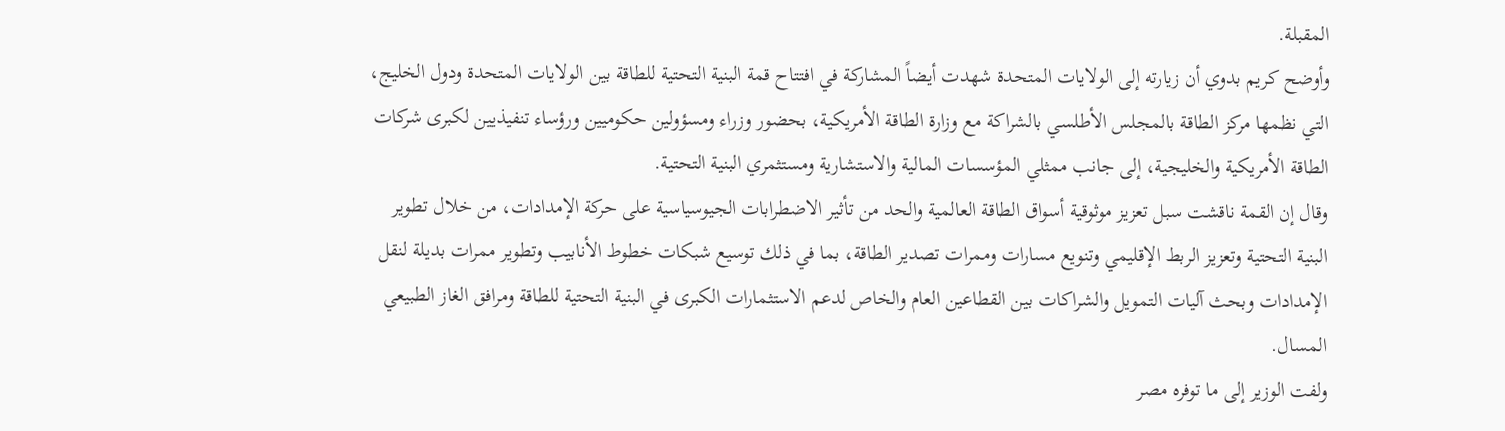المقبلة.
وأوضح كريم بدوي أن زيارته إلى الولايات المتحدة شهدت أيضاً المشاركة في افتتاح قمة البنية التحتية للطاقة بين الولايات المتحدة ودول الخليج، التي نظمها مركز الطاقة بالمجلس الأطلسي بالشراكة مع وزارة الطاقة الأمريكية، بحضور وزراء ومسؤولين حكوميين ورؤساء تنفيذيين لكبرى شركات الطاقة الأمريكية والخليجية، إلى جانب ممثلي المؤسسات المالية والاستشارية ومستثمري البنية التحتية.
وقال إن القمة ناقشت سبل تعزيز موثوقية أسواق الطاقة العالمية والحد من تأثير الاضطرابات الجيوسياسية على حركة الإمدادات، من خلال تطوير البنية التحتية وتعزيز الربط الإقليمي وتنويع مسارات وممرات تصدير الطاقة، بما في ذلك توسيع شبكات خطوط الأنابيب وتطوير ممرات بديلة لنقل الإمدادات وبحث آليات التمويل والشراكات بين القطاعين العام والخاص لدعم الاستثمارات الكبرى في البنية التحتية للطاقة ومرافق الغاز الطبيعي المسال.
ولفت الوزير إلى ما توفره مصر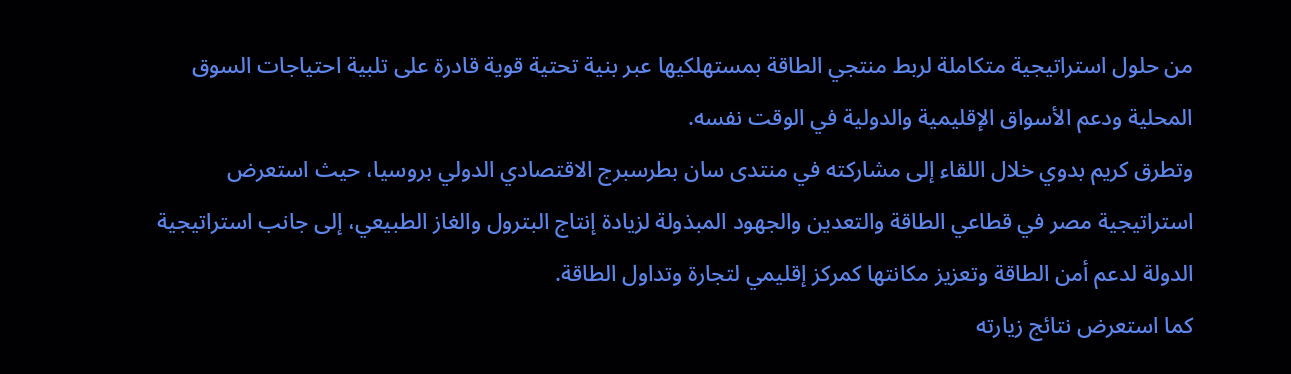من حلول استراتيجية متكاملة لربط منتجي الطاقة بمستهلكيها عبر بنية تحتية قوية قادرة على تلبية احتياجات السوق المحلية ودعم الأسواق الإقليمية والدولية في الوقت نفسه.
وتطرق كريم بدوي خلال اللقاء إلى مشاركته في منتدى سان بطرسبرج الاقتصادي الدولي بروسيا، حيث استعرض استراتيجية مصر في قطاعي الطاقة والتعدين والجهود المبذولة لزيادة إنتاج البترول والغاز الطبيعي، إلى جانب استراتيجية الدولة لدعم أمن الطاقة وتعزيز مكانتها كمركز إقليمي لتجارة وتداول الطاقة.
كما استعرض نتائج زيارته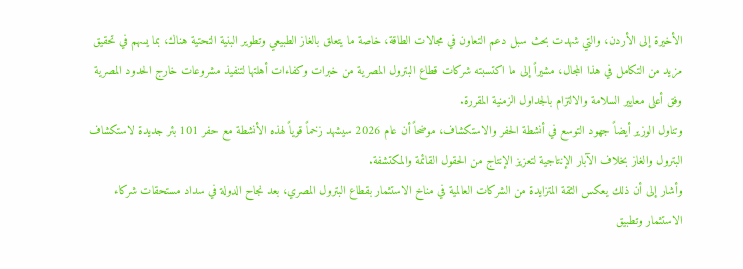الأخيرة إلى الأردن، والتي شهدت بحث سبل دعم التعاون في مجالات الطاقة، خاصة ما يتعلق بالغاز الطبيعي وتطوير البنية التحتية هناك، بما يسهم في تحقيق مزيد من التكامل في هذا المجال، مشيراً إلى ما اكتسبته شركات قطاع البترول المصرية من خبرات وكفاءات أهلتها لتنفيذ مشروعات خارج الحدود المصرية وفق أعلى معايير السلامة والالتزام بالجداول الزمنية المقررة.
وتناول الوزير أيضاً جهود التوسع في أنشطة الحفر والاستكشاف، موضحاً أن عام 2026 سيشهد زخماً قوياً لهذه الأنشطة مع حفر 101 بئر جديدة لاستكشاف البترول والغاز بخلاف الآبار الإنتاجية لتعزيز الإنتاج من الحقول القائمة والمكتشفة.
وأشار إلى أن ذلك يعكس الثقة المتزايدة من الشركات العالمية في مناخ الاستثمار بقطاع البترول المصري، بعد نجاح الدولة في سداد مستحقات شركاء الاستثمار وتطبيق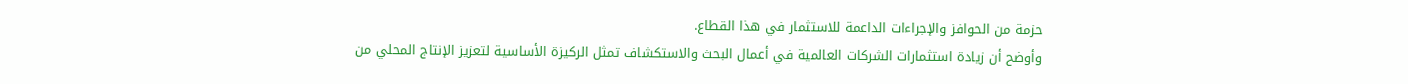حزمة من الحوافز والإجراءات الداعمة للاستثمار في هذا القطاع.
وأوضح أن زيادة استثمارات الشركات العالمية في أعمال البحث والاستكشاف تمثل الركيزة الأساسية لتعزيز الإنتاج المحلي من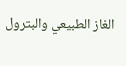الغاز الطبيعي والبترول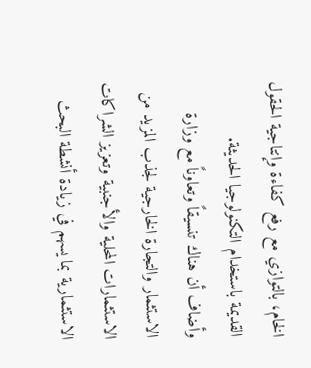الخام، بالتوازي مع رفع كفاءة وإنتاجية الحقول القديمة باستخدام التكنولوجيا الحديثة.
وأضاف أن هناك تنسيقاً وتعاوناً مع وزارة الاستثمار والتجارة الخارجية لجذب المزيد من الاستثمارات المحلية والأجنبية وتعزيز الشراكات الاستثمارية بما يسهم في زيادة أنشطة البحث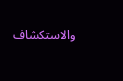والاستكشاف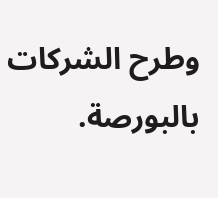وطرح الشركات بالبورصة.